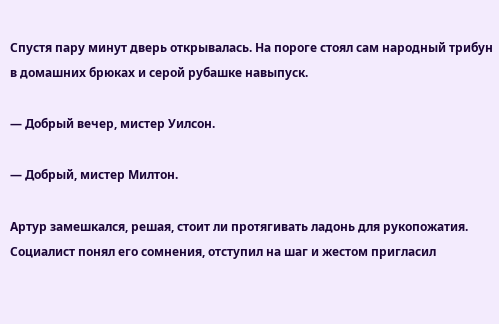Спустя пару минут дверь открывалась. На пороге стоял сам народный трибун в домашних брюках и серой рубашке навыпуск.

— Добрый вечер, мистер Уилсон.

— Добрый, мистер Милтон.

Артур замешкался, решая, стоит ли протягивать ладонь для рукопожатия. Социалист понял его сомнения, отступил на шаг и жестом пригласил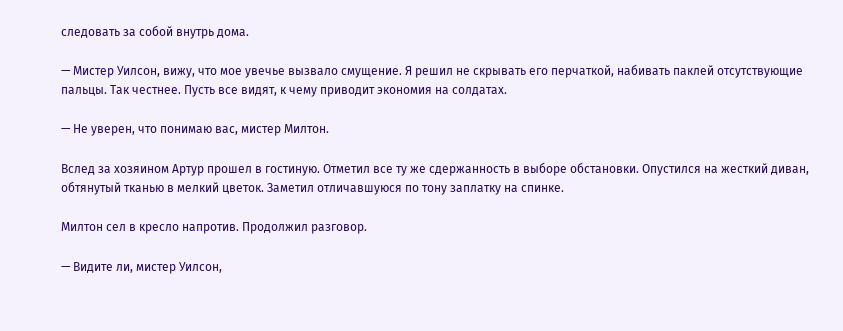следовать за собой внутрь дома.

— Мистер Уилсон, вижу, что мое увечье вызвало смущение. Я решил не скрывать его перчаткой, набивать паклей отсутствующие пальцы. Так честнее. Пусть все видят, к чему приводит экономия на солдатах.

— Не уверен, что понимаю вас, мистер Милтон.

Вслед за хозяином Артур прошел в гостиную. Отметил все ту же сдержанность в выборе обстановки. Опустился на жесткий диван, обтянутый тканью в мелкий цветок. Заметил отличавшуюся по тону заплатку на спинке.

Милтон сел в кресло напротив. Продолжил разговор.

— Видите ли, мистер Уилсон,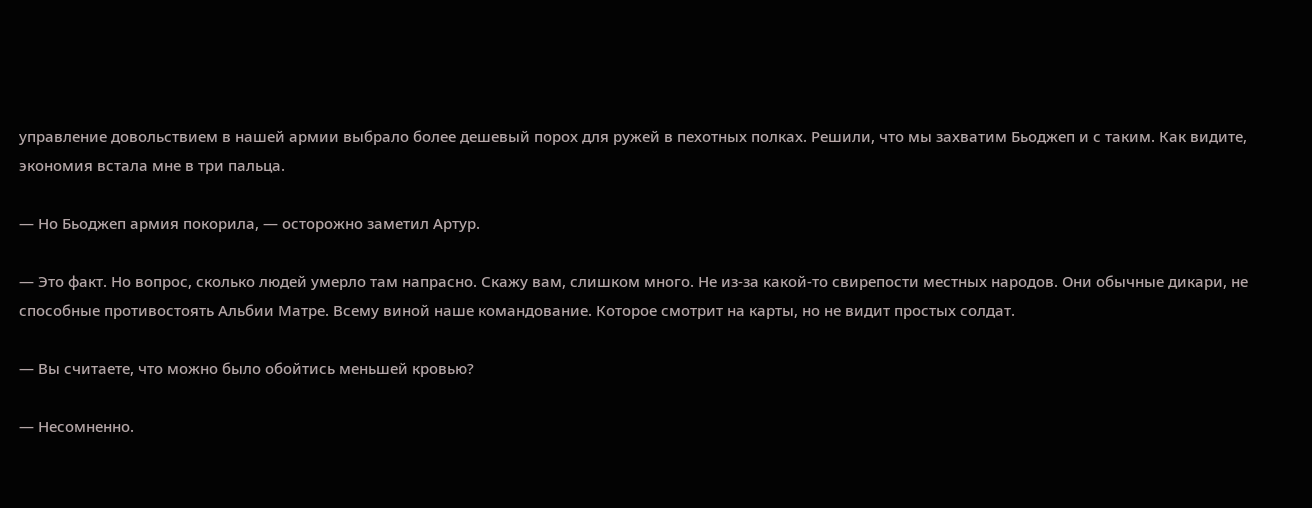управление довольствием в нашей армии выбрало более дешевый порох для ружей в пехотных полках. Решили, что мы захватим Бьоджеп и с таким. Как видите, экономия встала мне в три пальца.

— Но Бьоджеп армия покорила, — осторожно заметил Артур.

— Это факт. Но вопрос, сколько людей умерло там напрасно. Скажу вам, слишком много. Не из-за какой-то свирепости местных народов. Они обычные дикари, не способные противостоять Альбии Матре. Всему виной наше командование. Которое смотрит на карты, но не видит простых солдат.

— Вы считаете, что можно было обойтись меньшей кровью?

— Несомненно.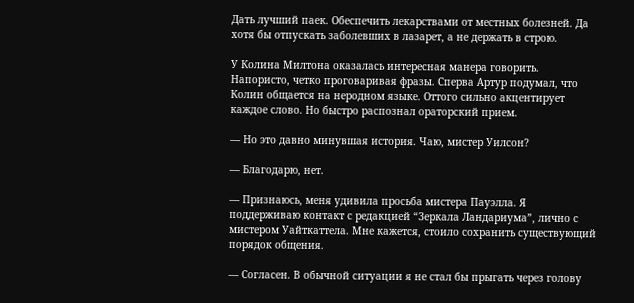Дать лучший паек. Обеспечить лекарствами от местных болезней. Да хотя бы отпускать заболевших в лазарет, а не держать в строю.

У Колина Милтона оказалась интересная манера говорить. Напористо, четко проговаривая фразы. Сперва Артур подумал, что Колин общается на неродном языке. Оттого сильно акцентирует каждое слово. Но быстро распознал ораторский прием.

— Но это давно минувшая история. Чаю, мистер Уилсон?

— Благодарю, нет.

— Признаюсь, меня удивила просьба мистера Пауэлла. Я поддерживаю контакт с редакцией “Зеркала Ландариума”, лично с мистером Уайткаттела. Мне кажется, стоило сохранить существующий порядок общения.

— Согласен. В обычной ситуации я не стал бы прыгать через голову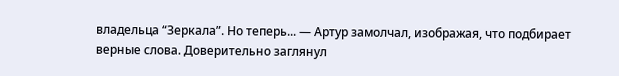владельца “Зеркала”. Но теперь... — Артур замолчал, изображая, что подбирает верные слова. Доверительно заглянул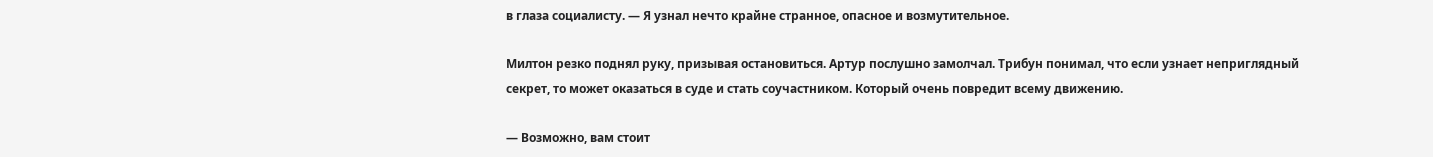в глаза социалисту. — Я узнал нечто крайне странное, опасное и возмутительное.

Милтон резко поднял руку, призывая остановиться. Артур послушно замолчал. Трибун понимал, что если узнает неприглядный секрет, то может оказаться в суде и стать соучастником. Который очень повредит всему движению.

— Возможно, вам стоит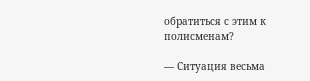обратиться с этим к полисменам?

— Ситуация весьма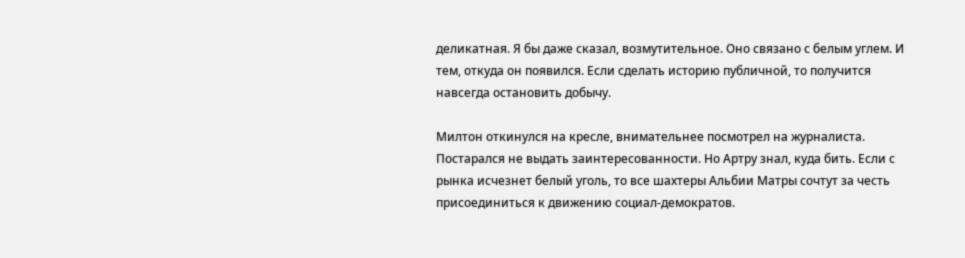деликатная. Я бы даже сказал, возмутительное. Оно связано с белым углем. И тем, откуда он появился. Если сделать историю публичной, то получится навсегда остановить добычу.

Милтон откинулся на кресле, внимательнее посмотрел на журналиста. Постарался не выдать заинтересованности. Но Артру знал, куда бить. Если с рынка исчезнет белый уголь, то все шахтеры Альбии Матры сочтут за честь присоединиться к движению социал-демократов.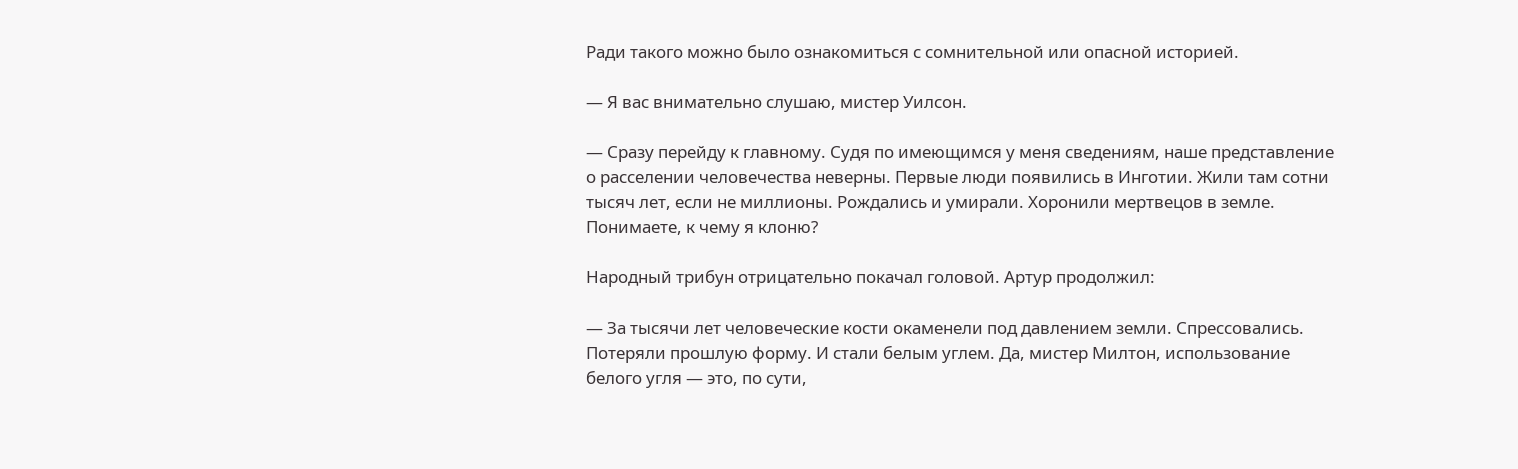Ради такого можно было ознакомиться с сомнительной или опасной историей.

— Я вас внимательно слушаю, мистер Уилсон.

— Сразу перейду к главному. Судя по имеющимся у меня сведениям, наше представление о расселении человечества неверны. Первые люди появились в Инготии. Жили там сотни тысяч лет, если не миллионы. Рождались и умирали. Хоронили мертвецов в земле. Понимаете, к чему я клоню?

Народный трибун отрицательно покачал головой. Артур продолжил:

— За тысячи лет человеческие кости окаменели под давлением земли. Спрессовались. Потеряли прошлую форму. И стали белым углем. Да, мистер Милтон, использование белого угля — это, по сути,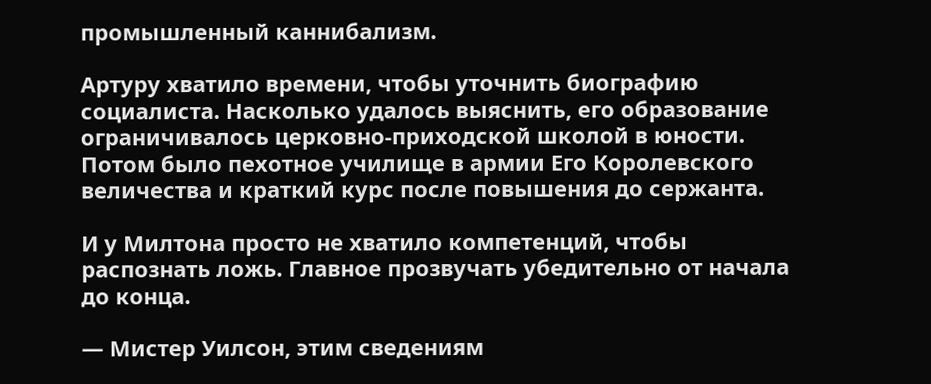промышленный каннибализм.

Артуру хватило времени, чтобы уточнить биографию социалиста. Насколько удалось выяснить, его образование ограничивалось церковно-приходской школой в юности. Потом было пехотное училище в армии Его Королевского величества и краткий курс после повышения до сержанта.

И у Милтона просто не хватило компетенций, чтобы распознать ложь. Главное прозвучать убедительно от начала до конца.

— Мистер Уилсон, этим сведениям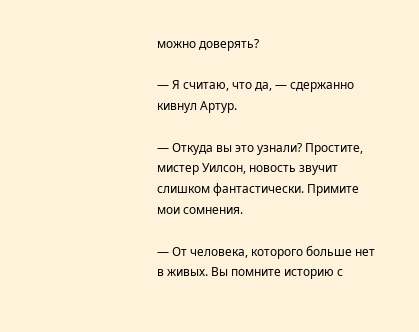можно доверять?

— Я считаю, что да, — сдержанно кивнул Артур.

— Откуда вы это узнали? Простите, мистер Уилсон, новость звучит слишком фантастически. Примите мои сомнения.

— От человека, которого больше нет в живых. Вы помните историю с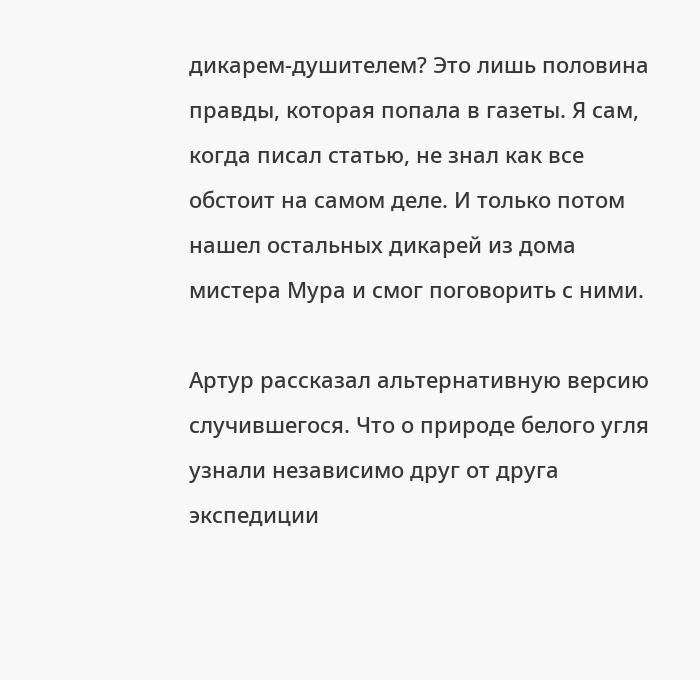дикарем-душителем? Это лишь половина правды, которая попала в газеты. Я сам, когда писал статью, не знал как все обстоит на самом деле. И только потом нашел остальных дикарей из дома мистера Мура и смог поговорить с ними.

Артур рассказал альтернативную версию случившегося. Что о природе белого угля узнали независимо друг от друга экспедиции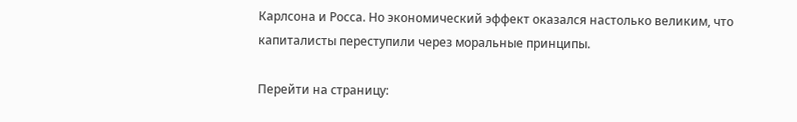Карлсона и Росса. Но экономический эффект оказался настолько великим, что капиталисты переступили через моральные принципы.

Перейти на страницу: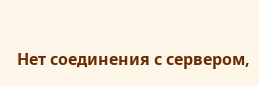Нет соединения с сервером,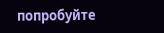попробуйте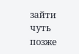зайти чуть позже